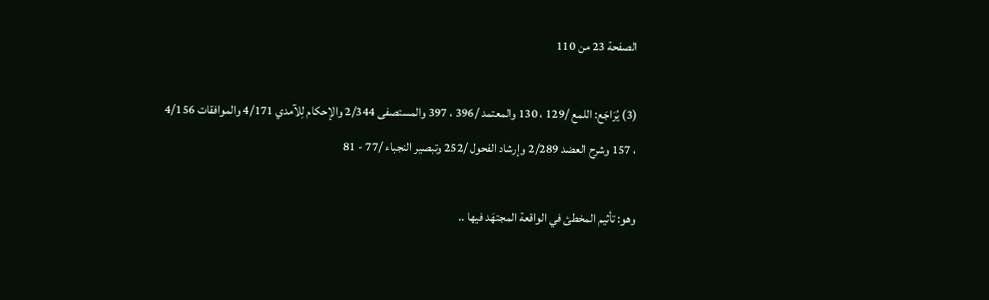الصفحة 23 من 110

(3) يُرَاجَع: اللمع /129 ، 130 والمعتمد /396 ، 397 والمستصفى 2/344 والإحكام لِلآمدي 4/171 والموافقات 4/156 ، 157 وشرح العضد 2/289 وإرشاد الفحول /252 وتبصير النجباء /77 - 81

وهو: تأثيم المخطئ في الواقعة المجتهَد فيها ..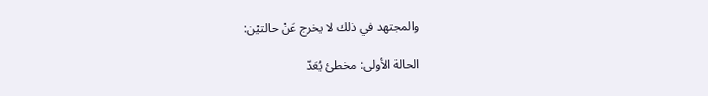والمجتهد في ذلك لا يخرج عَنْ حالتيْن:

الحالة الأولى: مخطئ يُعَدّ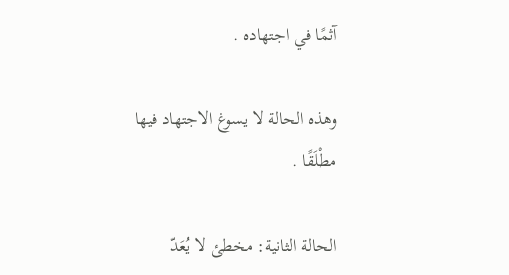آثمًا في اجتهاده .

وهذه الحالة لا يسوغ الاجتهاد فيها مطْلَقًا .

الحالة الثانية: مخطئ لا يُعَدّ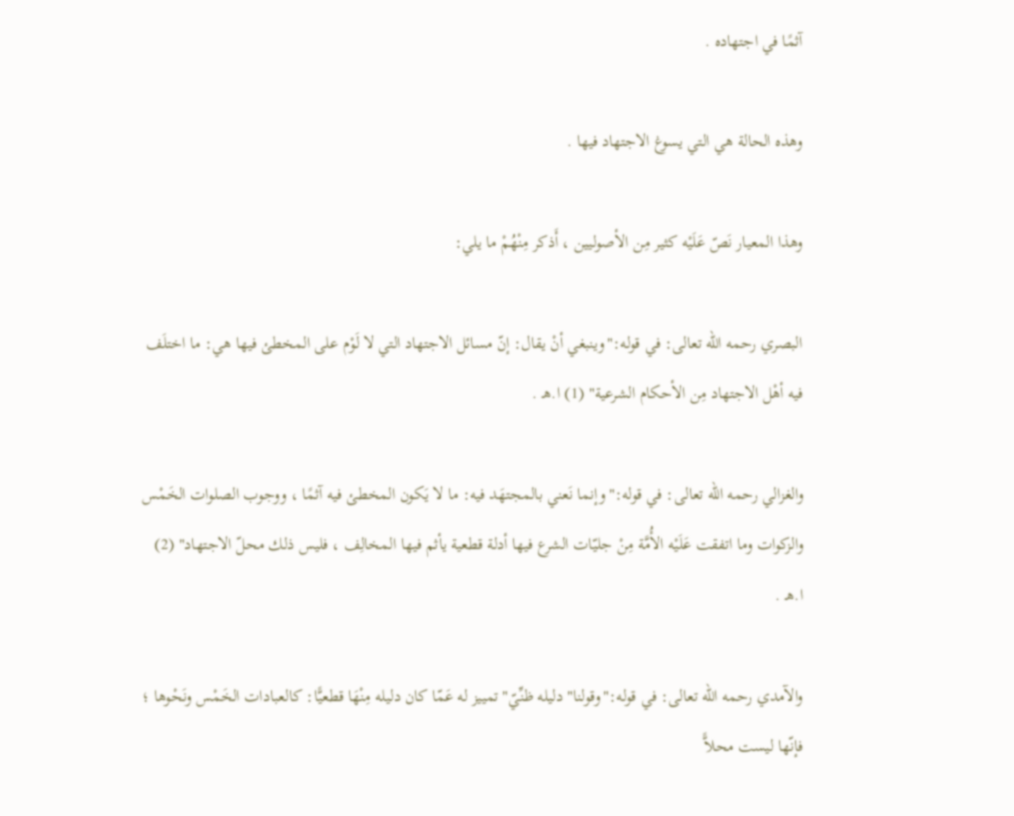آثمًا في اجتهاده .

وهذه الحالة هي التي يسوغ الاجتهاد فيها .

وهذا المعيار نَصّ عَلَيْه كثير مِن الأصوليين ، أَذكر مِنْهُمْ ما يلي:

البصري رحمه الله تعالى: في قوله:"وينبغي أنْ يقال: إنّ مسائل الاجتهاد التي لا لَوْم على المخطئ فيها هي: ما اختلَف فيه أهْل الاجتهاد مِن الأحكام الشرعية" (1) ا.هـ .

والغزالي رحمه الله تعالى: في قوله:"وإنما نَعني بالمجتهَد فيه: ما لا يَكون المخطئ فيه آثمًا ، ووجوب الصلوات الخَمْس والزكوات وما اتفقت عَلَيْه الأُمَّة مِنْ جليّات الشرع فيها أدلة قطعية يأثم فيها المخالِف ، فليس ذلك محلّ الاجتهاد" (2) ا.هـ .

والآمدي رحمه الله تعالى: في قوله:"وقولنا"دليله ظنِّيّ"تمييز له عَمّا كان دليله مِنْهَا قطعيًّا: كالعبادات الخَمْس ونَحْوها ؛ فإنّها ليست محلاًّ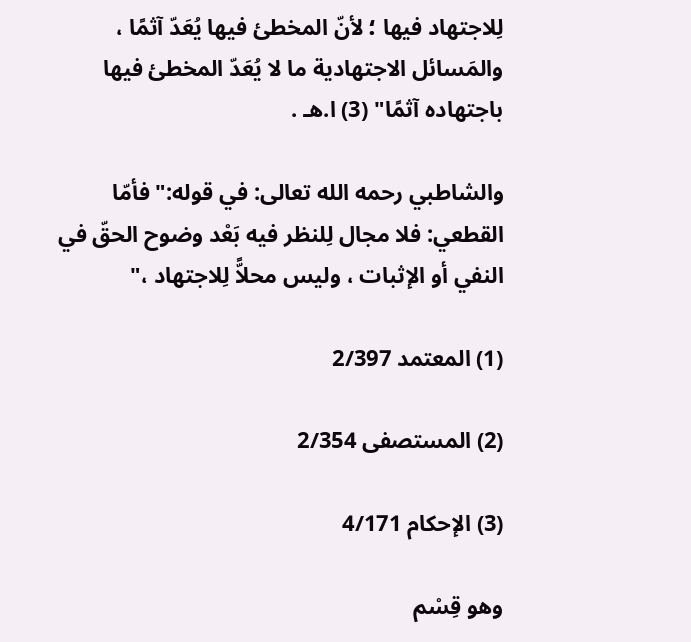لِلاجتهاد فيها ؛ لأنّ المخطئ فيها يُعَدّ آثمًا ، والمَسائل الاجتهادية ما لا يُعَدّ المخطئ فيها باجتهاده آثمًا" (3) ا.هـ .

والشاطبي رحمه الله تعالى: في قوله:"فأمّا القطعي: فلا مجال لِلنظر فيه بَعْد وضوح الحقّ في النفي أو الإثبات ، وليس محلاًّ لِلاجتهاد ،"

(1) المعتمد 2/397

(2) المستصفى 2/354

(3) الإحكام 4/171

وهو قِسْم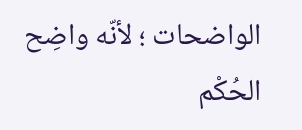الواضحات ؛ لأنّه واضِح الحُكْم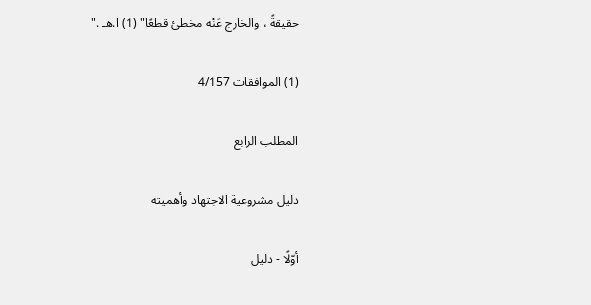حقيقةً ، والخارج عَنْه مخطئ قطعًا" (1) ا.هـ ."

(1) الموافقات 4/157

المطلب الرابع

دليل مشروعية الاجتهاد وأهميته

أوّلًا - دليل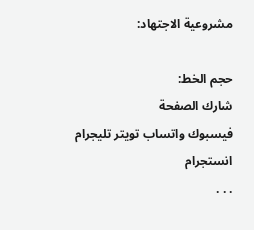مشروعية الاجتهاد:

حجم الخط:
شارك الصفحة
فيسبوك واتساب تويتر تليجرام انستجرام
. . .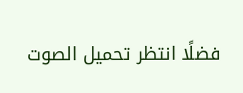فضلًا انتظر تحميل الصوت